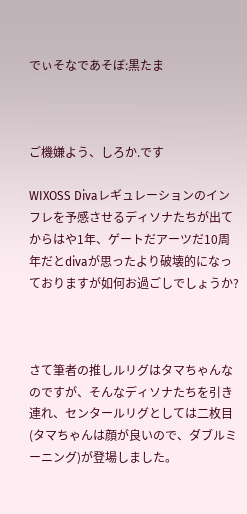でぃそなであそぼ:黒たま



ご機嫌よう、しろか.です

WIXOSS Divaレギュレーションのインフレを予感させるディソナたちが出てからはや1年、ゲートだアーツだ10周年だとdivaが思ったより破壊的になっておりますが如何お過ごしでしょうか?



さて筆者の推しルリグはタマちゃんなのですが、そんなディソナたちを引き連れ、センタールリグとしては二枚目(タマちゃんは顔が良いので、ダブルミーニング)が登場しました。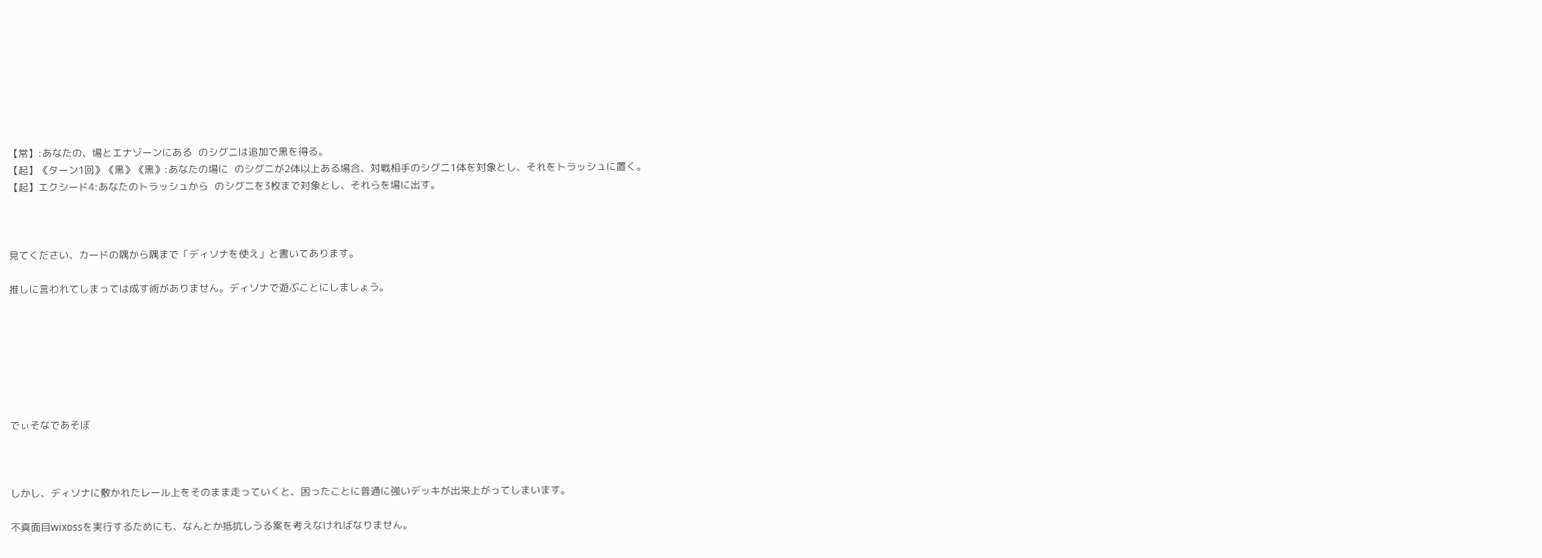【常】:あなたの、場とエナゾーンにある  のシグニは追加で黒を得る。
【起】《ターン1回》《黒》《黒》:あなたの場に  のシグニが2体以上ある場合、対戦相手のシグニ1体を対象とし、それをトラッシュに置く。
【起】エクシード4:あなたのトラッシュから  のシグニを3枚まで対象とし、それらを場に出す。



見てください、カードの隅から隅まで「ディソナを使え」と書いてあります。

推しに言われてしまっては成す術がありません。ディソナで遊ぶことにしましょう。







でぃそなであそぼ



しかし、ディソナに敷かれたレール上をそのまま走っていくと、困ったことに普通に強いデッキが出来上がってしまいます。

不真面目wixossを実行するためにも、なんとか抵抗しうる案を考えなければなりません。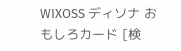WIXOSS ディソナ おもしろカード [検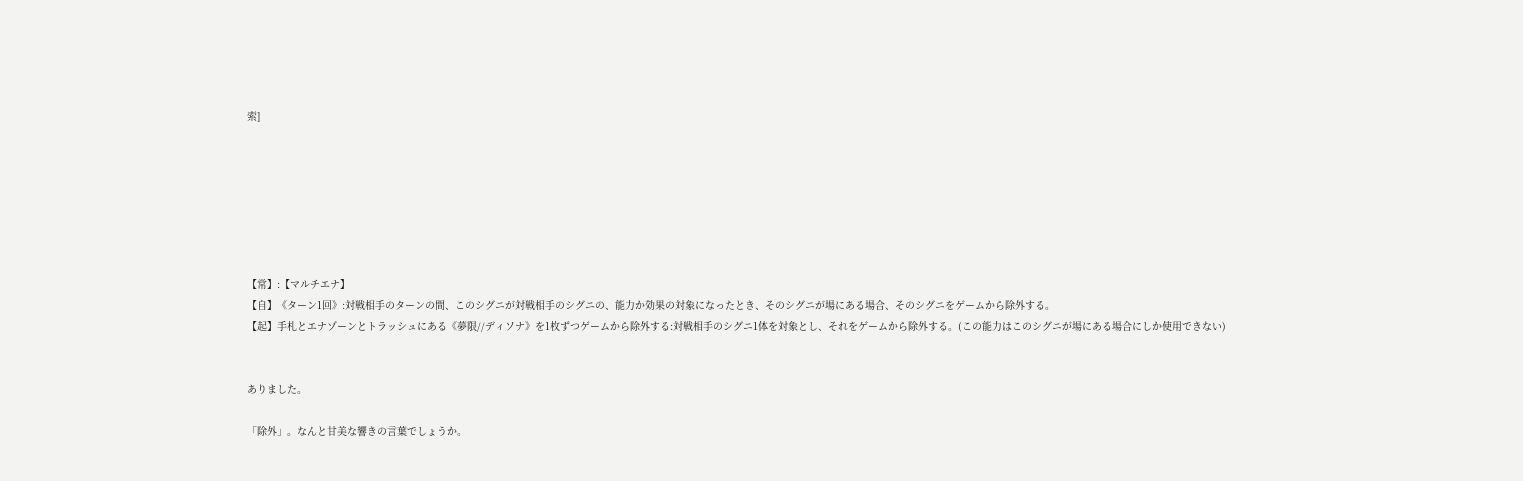索]







【常】:【マルチエナ】
【自】《ターン1回》:対戦相手のターンの間、このシグニが対戦相手のシグニの、能力か効果の対象になったとき、そのシグニが場にある場合、そのシグニをゲームから除外する。
【起】手札とエナゾーンとトラッシュにある《夢限//ディソナ》を1枚ずつゲームから除外する:対戦相手のシグニ1体を対象とし、それをゲームから除外する。(この能力はこのシグニが場にある場合にしか使用できない)


ありました。

「除外」。なんと甘美な響きの言葉でしょうか。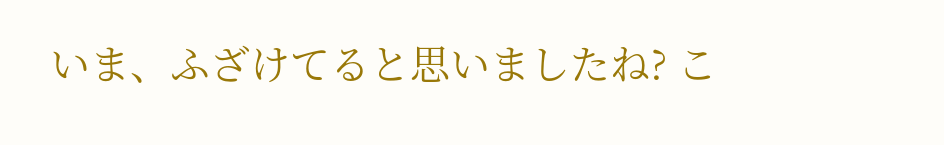いま、ふざけてると思いましたね? こ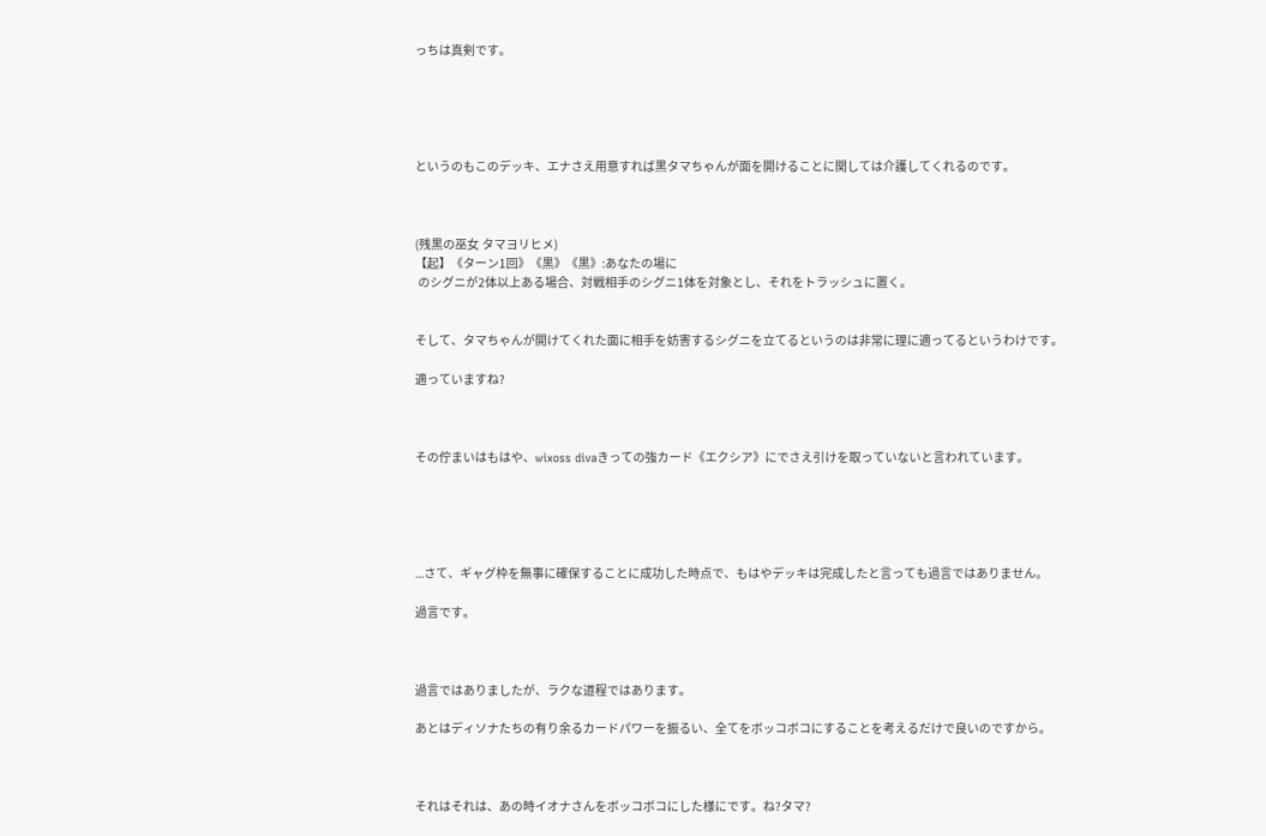っちは真剣です。





というのもこのデッキ、エナさえ用意すれば黒タマちゃんが面を開けることに関しては介護してくれるのです。



(残黒の巫女 タマヨリヒメ)
【起】《ターン1回》《黒》《黒》:あなたの場に
 のシグニが2体以上ある場合、対戦相手のシグニ1体を対象とし、それをトラッシュに置く。


そして、タマちゃんが開けてくれた面に相手を妨害するシグニを立てるというのは非常に理に適ってるというわけです。

適っていますね?



その佇まいはもはや、wixoss divaきっての強カード《エクシア》にでさえ引けを取っていないと言われています。





...さて、ギャグ枠を無事に確保することに成功した時点で、もはやデッキは完成したと言っても過言ではありません。

過言です。



過言ではありましたが、ラクな道程ではあります。

あとはディソナたちの有り余るカードパワーを振るい、全てをボッコボコにすることを考えるだけで良いのですから。



それはそれは、あの時イオナさんをボッコボコにした様にです。ね?タマ?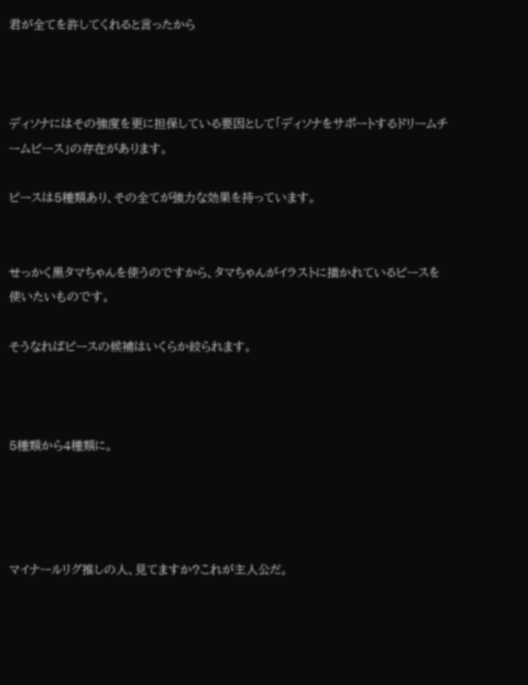君が全てを許してくれると言ったから



ディソナにはその強度を更に担保している要因として「ディソナをサポートするドリームチームピース」の存在があります。

ピースは5種類あり、その全てが強力な効果を持っています。


せっかく黒タマちゃんを使うのですから、タマちゃんがイラストに描かれているピースを使いたいものです。

そうなればピースの候補はいくらか絞られます。



5種類から4種類に。




マイナールリグ推しの人、見てますか?これが主人公だ。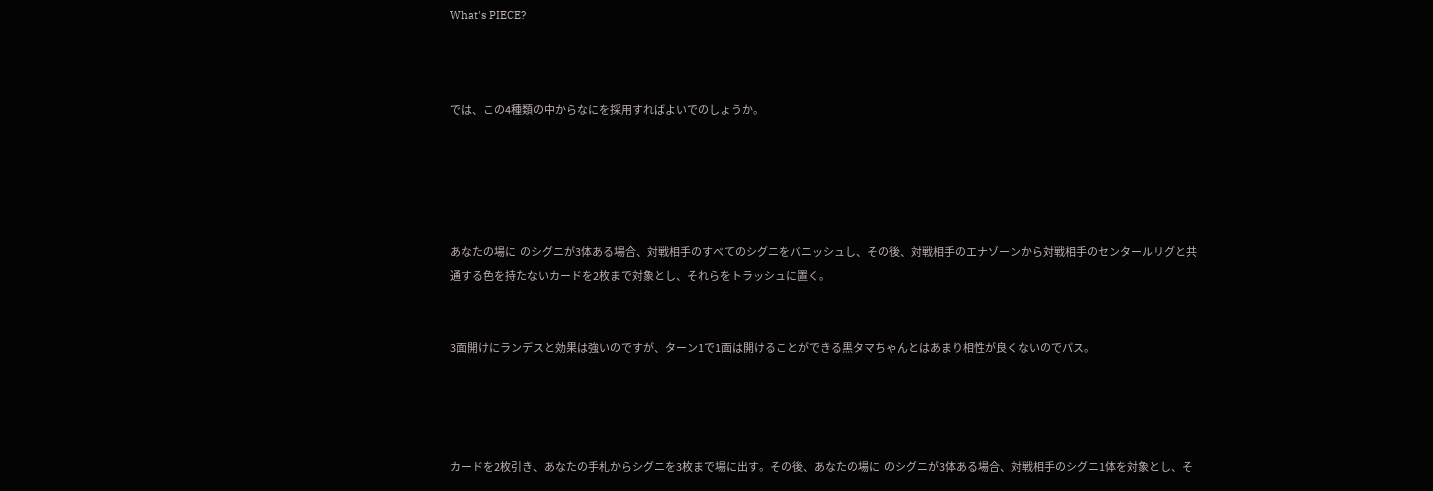What's PIECE?



では、この4種類の中からなにを採用すればよいでのしょうか。





あなたの場に  のシグニが3体ある場合、対戦相手のすべてのシグニをバニッシュし、その後、対戦相手のエナゾーンから対戦相手のセンタールリグと共通する色を持たないカードを2枚まで対象とし、それらをトラッシュに置く。


3面開けにランデスと効果は強いのですが、ターン1で1面は開けることができる黒タマちゃんとはあまり相性が良くないのでパス。




カードを2枚引き、あなたの手札からシグニを3枚まで場に出す。その後、あなたの場に  のシグニが3体ある場合、対戦相手のシグニ1体を対象とし、そ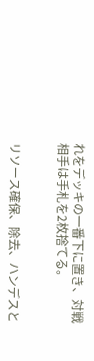れをデッキの一番下に置き、対戦相手は手札を2枚捨てる。


リソース確保、除去、ハンデスと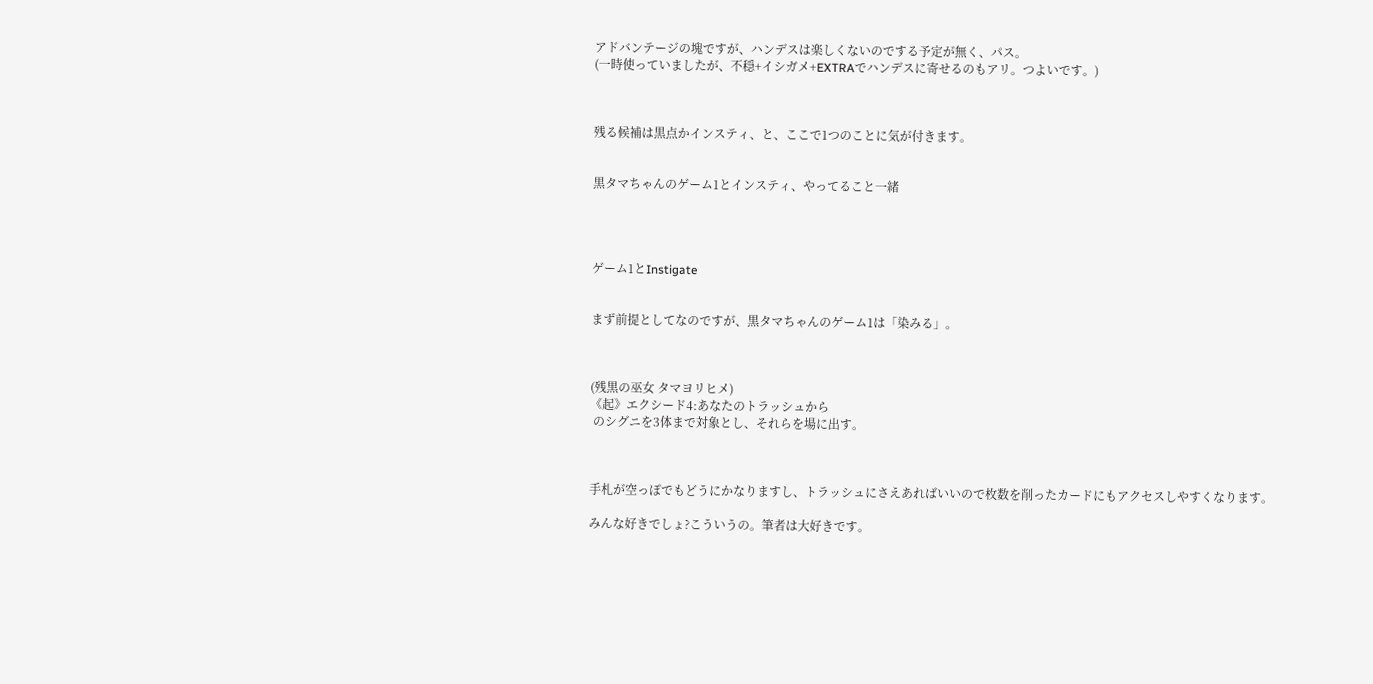アドバンテージの塊ですが、ハンデスは楽しくないのでする予定が無く、パス。
(一時使っていましたが、不穏+イシガメ+EXTRAでハンデスに寄せるのもアリ。つよいです。)



残る候補は黒点かインスティ、と、ここで1つのことに気が付きます。


黒タマちゃんのゲーム1とインスティ、やってること一緒




ゲーム1とInstigate


まず前提としてなのですが、黒タマちゃんのゲーム1は「染みる」。



(残黒の巫女 タマヨリヒメ)
《起》エクシード4:あなたのトラッシュから
 のシグニを3体まで対象とし、それらを場に出す。



手札が空っぽでもどうにかなりますし、トラッシュにさえあればいいので枚数を削ったカードにもアクセスしやすくなります。

みんな好きでしょ?こういうの。筆者は大好きです。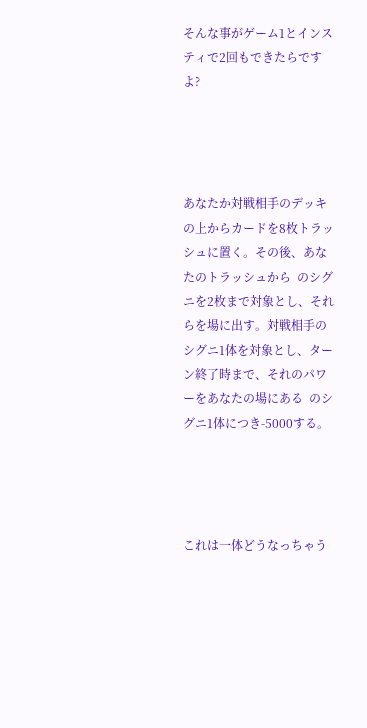そんな事がゲーム1とインスティで2回もできたらですよ?




あなたか対戦相手のデッキの上からカードを8枚トラッシュに置く。その後、あなたのトラッシュから  のシグニを2枚まで対象とし、それらを場に出す。対戦相手のシグニ1体を対象とし、ターン終了時まで、それのパワーをあなたの場にある  のシグニ1体につき-5000する。




これは一体どうなっちゃう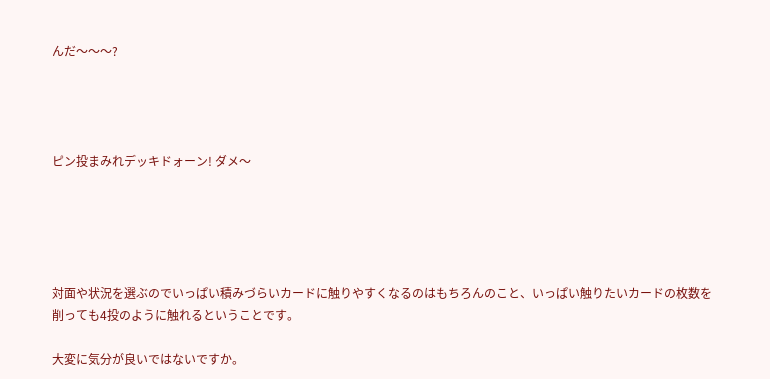んだ〜〜〜?




ピン投まみれデッキドォーン! ダメ〜





対面や状況を選ぶのでいっぱい積みづらいカードに触りやすくなるのはもちろんのこと、いっぱい触りたいカードの枚数を削っても4投のように触れるということです。

大変に気分が良いではないですか。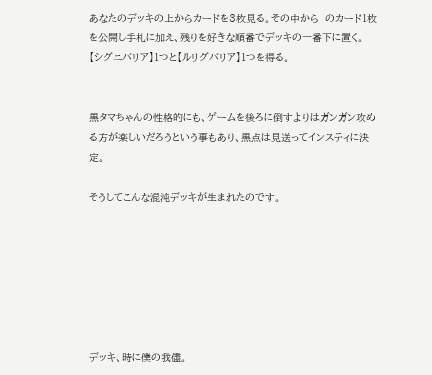あなたのデッキの上からカードを3枚見る。その中から  のカード1枚を公開し手札に加え、残りを好きな順番でデッキの一番下に置く。
【シグニバリア】1つと【ルリグバリア】1つを得る。


黒タマちゃんの性格的にも、ゲームを後ろに倒すよりはガンガン攻める方が楽しいだろうという事もあり、黒点は見送ってインスティに決定。

そうしてこんな混沌デッキが生まれたのです。







デッキ、時に僕の我儘。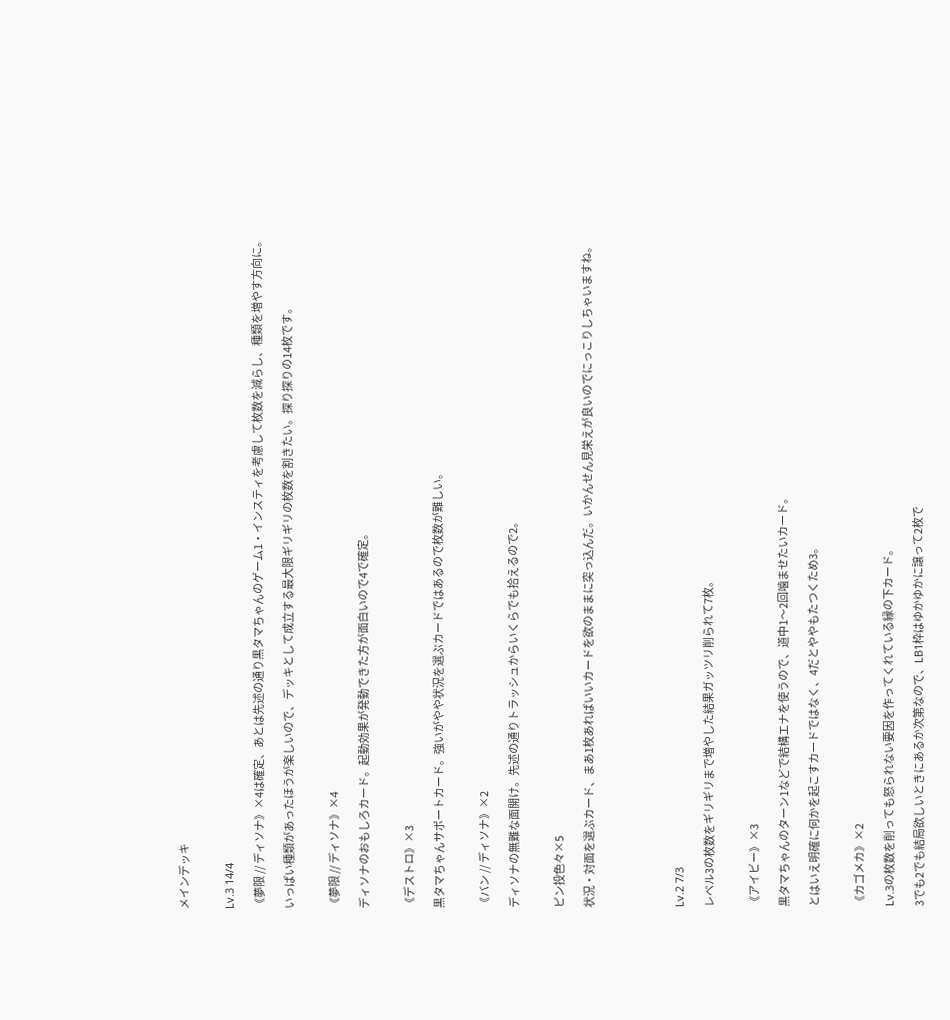メインデッキ


Lv.3 14/4

《夢限 // ディソナ》×4は確定、あとは先述の通り黒タマちゃんのゲーム1・インスティを考慮して枚数を減らし、種類を増やす方向に。

いっぱい種類があったほうが楽しいので、デッキとして成立する最大限ギリギリの枚数を割きたい。探り探りの14枚です。


《夢限 // ディソナ》×4

ディソナのおもしろカード。起動効果が発動できた方が面白いので4で確定。


《デストロ》×3

黒タマちゃんサポートカード。強いがやや状況を選ぶカードではあるので枚数が難しい。


《バン // ディソナ》×2

ディソナの無難な面開け。先述の通りトラッシュからいくらでも拾えるので2。


ピン投色々×5

状況・対面を選ぶカード、まあ1枚あればいいカードを欲のままに突っ込んだ。いかんせん見栄えが良いのでにっこりしちゃいますね。





Lv.2 7/3

レベル3の枚数をギリギリまで増やした結果ガッツリ削られて7枚。


《アイビー》×3

黒タマちゃんのターン1などで結構エナを使うので、道中1〜2回噛ませたいカード。

とはいえ明確に何かを起こすカードではなく、4だとややもたつくため3。


《カゴメカ》×2

Lv.3の枚数を削っても怒られない要因を作ってくれている縁の下カード。

3でも2でも結局欲しいときにあるか次第なので、LB1枠はゆかゆかに譲って2枚で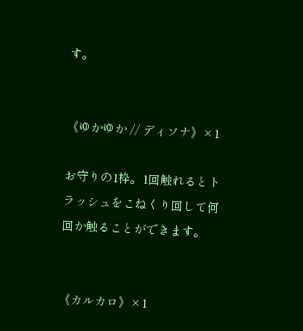す。


《ゆかゆか // ディソナ》×1

お守りの1枠。1回触れるとトラッシュをこねくり回して何回か触ることができます。


《カルカロ》×1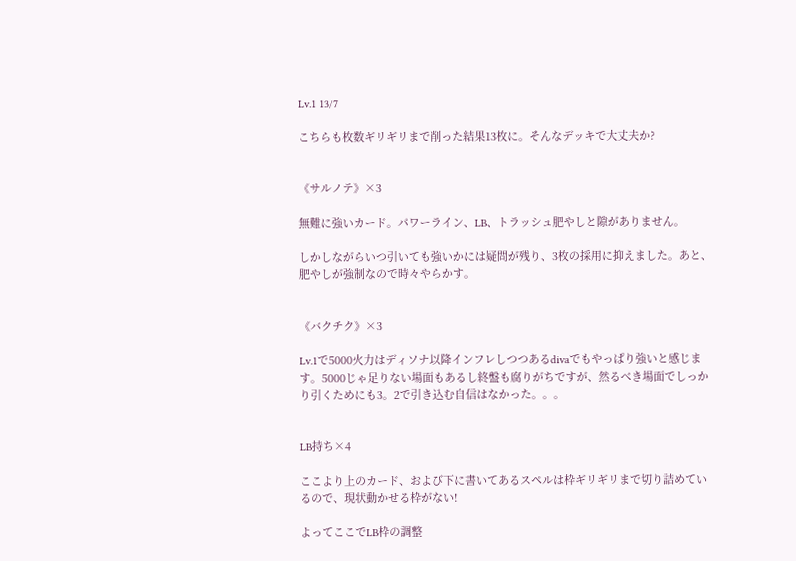Lv.1 13/7

こちらも枚数ギリギリまで削った結果13枚に。そんなデッキで大丈夫か?


《サルノテ》×3

無難に強いカード。パワーライン、LB、トラッシュ肥やしと隙がありません。

しかしながらいつ引いても強いかには疑問が残り、3枚の採用に抑えました。あと、肥やしが強制なので時々やらかす。


《バクチク》×3

Lv.1で5000火力はディソナ以降インフレしつつあるdivaでもやっぱり強いと感じます。5000じゃ足りない場面もあるし終盤も腐りがちですが、然るべき場面でしっかり引くためにも3。2で引き込む自信はなかった。。。


LB持ち×4

ここより上のカード、および下に書いてあるスペルは枠ギリギリまで切り詰めているので、現状動かせる枠がない!

よってここでLB枠の調整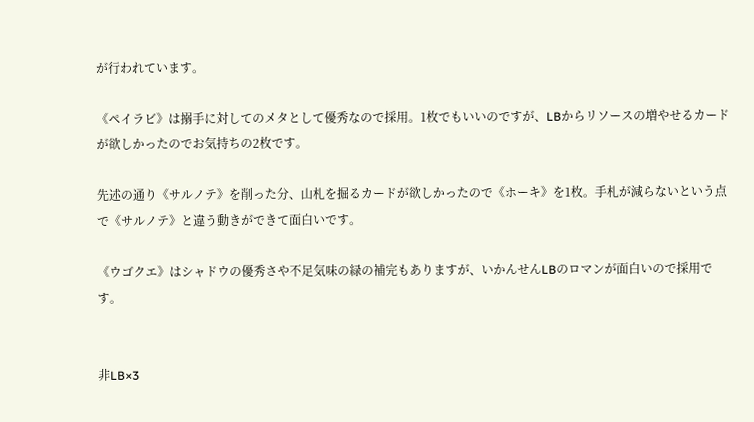が行われています。

《ペイラビ》は搦手に対してのメタとして優秀なので採用。1枚でもいいのですが、LBからリソースの増やせるカードが欲しかったのでお気持ちの2枚です。

先述の通り《サルノテ》を削った分、山札を掘るカードが欲しかったので《ホーキ》を1枚。手札が減らないという点で《サルノテ》と違う動きができて面白いです。

《ウゴクエ》はシャドウの優秀さや不足気味の緑の補完もありますが、いかんせんLBのロマンが面白いので採用です。


非LB×3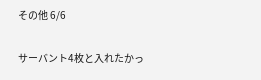その他 6/6

サーバント4枚と入れたかっ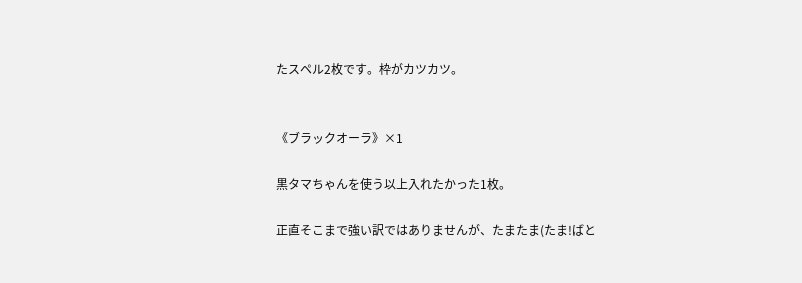たスペル2枚です。枠がカツカツ。


《ブラックオーラ》×1

黒タマちゃんを使う以上入れたかった1枚。

正直そこまで強い訳ではありませんが、たまたま(たま!ばと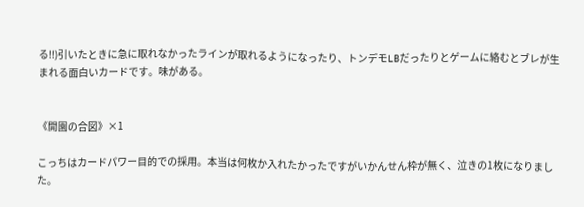る!!)引いたときに急に取れなかったラインが取れるようになったり、トンデモLBだったりとゲームに絡むとブレが生まれる面白いカードです。味がある。


《開園の合図》×1

こっちはカードパワー目的での採用。本当は何枚か入れたかったですがいかんせん枠が無く、泣きの1枚になりました。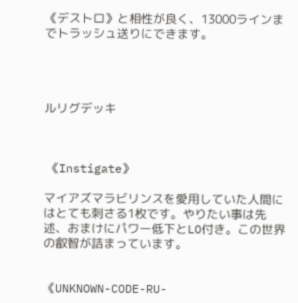《デストロ》と相性が良く、13000ラインまでトラッシュ送りにできます。




ルリグデッキ



 《Instigate》

マイアズマラビリンスを愛用していた人間にはとても刺さる1枚です。やりたい事は先述、おまけにパワー低下とLO付き。この世界の叡智が詰まっています。


《UNKNOWN-CODE-RU-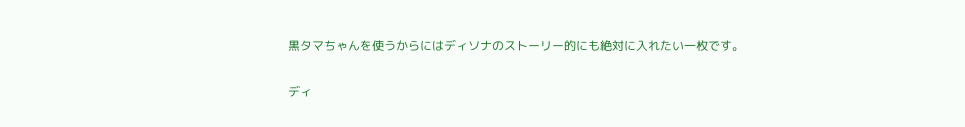黒タマちゃんを使うからにはディソナのストーリー的にも絶対に入れたい一枚です。

ディ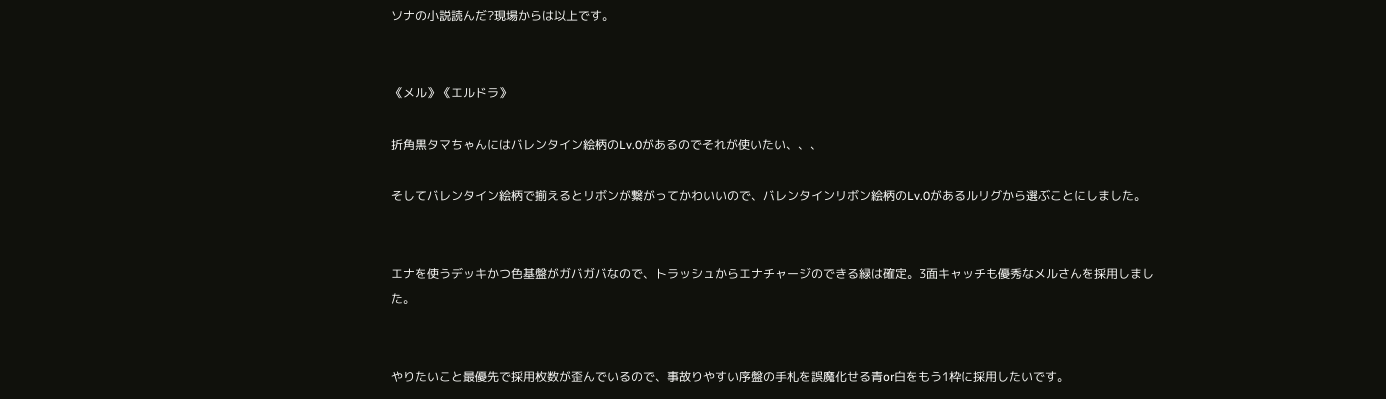ソナの小説読んだ?現場からは以上です。


《メル》《エルドラ》

折角黒タマちゃんにはバレンタイン絵柄のLv.0があるのでそれが使いたい、、、

そしてバレンタイン絵柄で揃えるとリボンが繋がってかわいいので、バレンタインリボン絵柄のLv.0があるルリグから選ぶことにしました。


エナを使うデッキかつ色基盤がガバガバなので、トラッシュからエナチャージのできる緑は確定。3面キャッチも優秀なメルさんを採用しました。


やりたいこと最優先で採用枚数が歪んでいるので、事故りやすい序盤の手札を誤魔化せる青or白をもう1枠に採用したいです。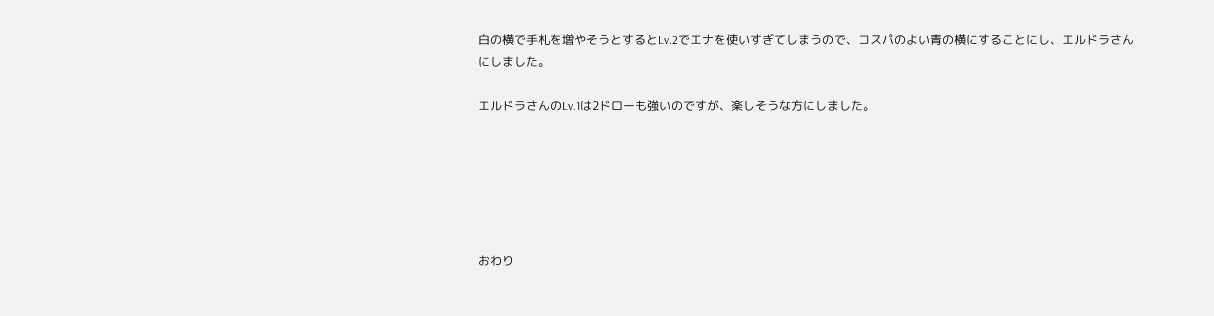白の横で手札を増やそうとするとLv.2でエナを使いすぎてしまうので、コスパのよい青の横にすることにし、エルドラさんにしました。

エルドラさんのLv.1は2ドローも強いのですが、楽しそうな方にしました。






おわり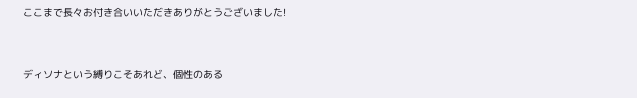ここまで長々お付き合いいただきありがとうございました!


ディソナという縛りこそあれど、個性のある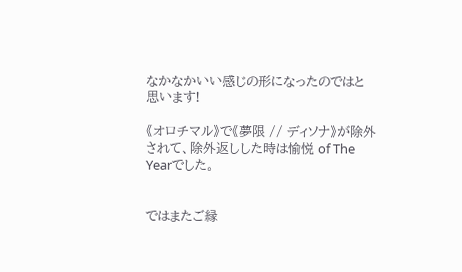なかなかいい感じの形になったのではと思います!

《オロチマル》で《夢限 // ディソナ》が除外されて、除外返しした時は愉悦 of The Yearでした。


ではまたご縁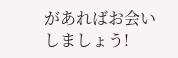があればお会いしましょう!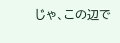じゃ、この辺で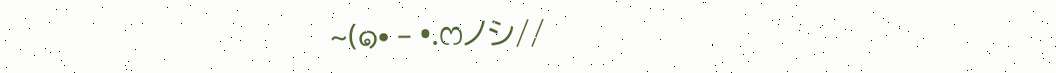~(๑• - •.ෆノシ//